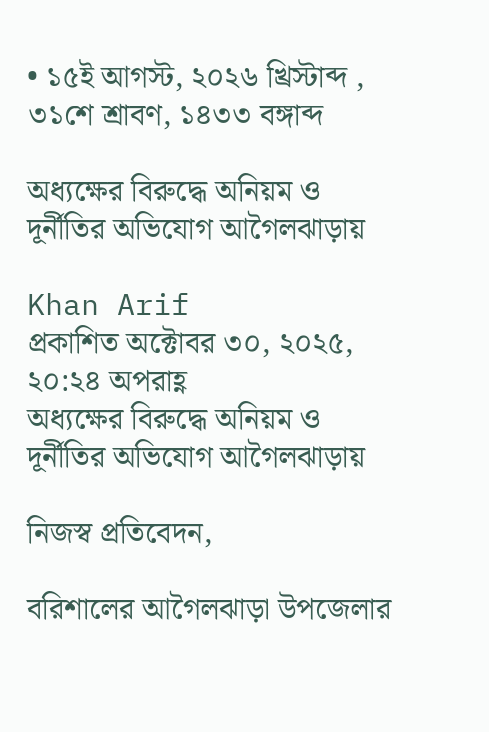• ১৫ই আগস্ট, ২০২৬ খ্রিস্টাব্দ , ৩১শে শ্রাবণ, ১৪৩৩ বঙ্গাব্দ

অধ্যক্ষের বিরুদ্ধে অনিয়ম ও দূর্নীতির অভিযোগ আগৈলঝাড়ায়

Khan Arif
প্রকাশিত অক্টোবর ৩০, ২০২৫, ২০:২৪ অপরাহ্ণ
অধ্যক্ষের বিরুদ্ধে অনিয়ম ও দূর্নীতির অভিযোগ আগৈলঝাড়ায়

নিজস্ব প্রতিবেদন,

বরিশালের আগৈলঝাড়া উপজেলার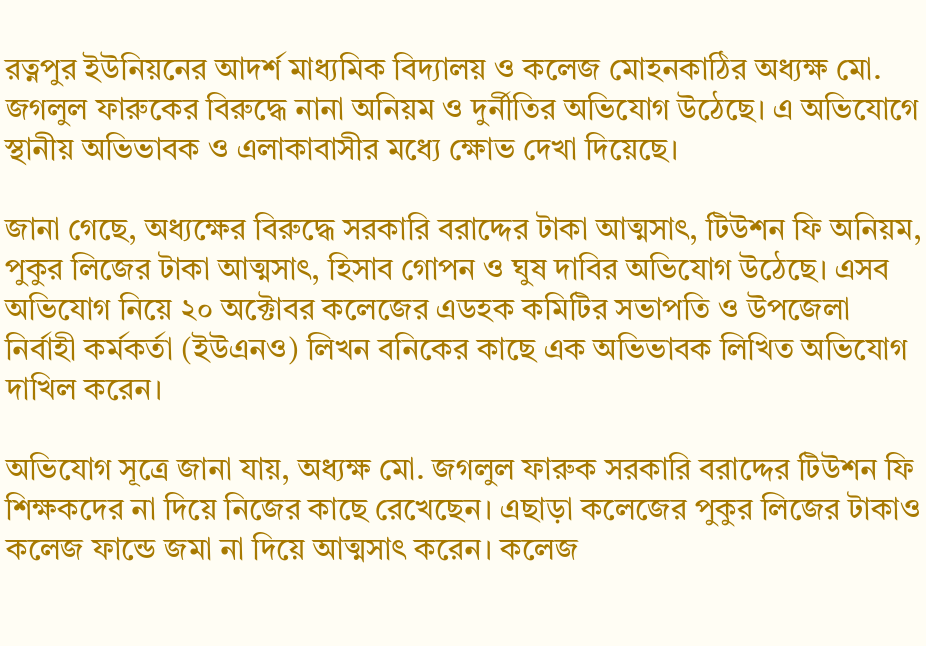রত্নপুর ইউনিয়নের আদর্শ মাধ্যমিক বিদ্যালয় ও কলেজ মোহনকাঠির অধ্যক্ষ মো. জগলুল ফারুকের বিরুদ্ধে নানা অনিয়ম ও দুর্নীতির অভিযোগ উঠেছে। এ অভিযোগে স্থানীয় অভিভাবক ও এলাকাবাসীর মধ্যে ক্ষোভ দেখা দিয়েছে।

জানা গেছে, অধ্যক্ষের বিরুদ্ধে সরকারি বরাদ্দের টাকা আত্মসাৎ, টিউশন ফি অনিয়ম, পুকুর লিজের টাকা আত্মসাৎ, হিসাব গোপন ও ঘুষ দাবির অভিযোগ উঠেছে। এসব অভিযোগ নিয়ে ২০ অক্টোবর কলেজের এডহক কমিটির সভাপতি ও উপজেলা নির্বাহী কর্মকর্তা (ইউএনও) লিখন বনিকের কাছে এক অভিভাবক লিখিত অভিযোগ দাখিল করেন।

অভিযোগ সূত্রে জানা যায়, অধ্যক্ষ মো. জগলুল ফারুক সরকারি বরাদ্দের টিউশন ফি শিক্ষকদের না দিয়ে নিজের কাছে রেখেছেন। এছাড়া কলেজের পুকুর লিজের টাকাও কলেজ ফান্ডে জমা না দিয়ে আত্মসাৎ করেন। কলেজ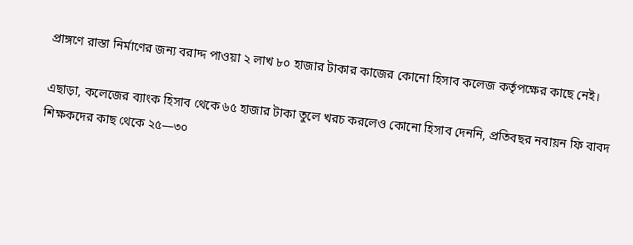প্রাঙ্গণে রাস্তা নির্মাণের জন্য বরাদ্দ পাওয়া ২ লাখ ৮০ হাজার টাকার কাজের কোনো হিসাব কলেজ কর্তৃপক্ষের কাছে নেই।

এছাড়া, কলেজের ব্যাংক হিসাব থেকে ৬৫ হাজার টাকা তুলে খরচ করলেও কোনো হিসাব দেননি, প্রতিবছর নবায়ন ফি বাবদ শিক্ষকদের কাছ থেকে ২৫—৩০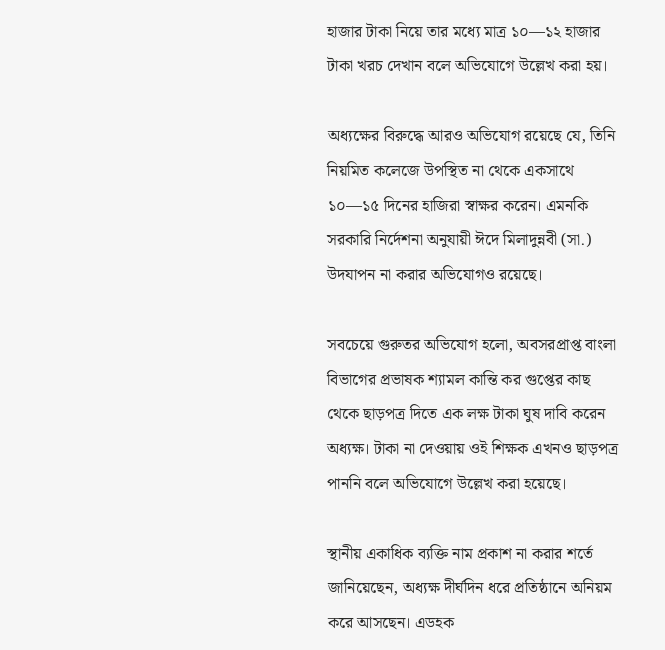হাজার টাকা নিয়ে তার মধ্যে মাত্র ১০—১২ হাজার টাকা খরচ দেখান বলে অভিযোগে উল্লেখ করা হয়।

অধ্যক্ষের বিরুদ্ধে আরও অভিযোগ রয়েছে যে, তিনি নিয়মিত কলেজে উপস্থিত না থেকে একসাথে ১০—১৫ দিনের হাজিরা স্বাক্ষর করেন। এমনকি সরকারি নির্দেশনা অনুযায়ী ঈদে মিলাদুন্নবী (সা.) উদযাপন না করার অভিযোগও রয়েছে।

সবচেয়ে গুরুতর অভিযোগ হলো, অবসরপ্রাপ্ত বাংলা বিভাগের প্রভাষক শ্যামল কান্তি কর গুপ্তের কাছ থেকে ছাড়পত্র দিতে এক লক্ষ টাকা ঘুষ দাবি করেন অধ্যক্ষ। টাকা না দেওয়ায় ওই শিক্ষক এখনও ছাড়পত্র পাননি বলে অভিযোগে উল্লেখ করা হয়েছে।

স্থানীয় একাধিক ব্যক্তি নাম প্রকাশ না করার শর্তে জানিয়েছেন, অধ্যক্ষ দীর্ঘদিন ধরে প্রতিষ্ঠানে অনিয়ম করে আসছেন। এডহক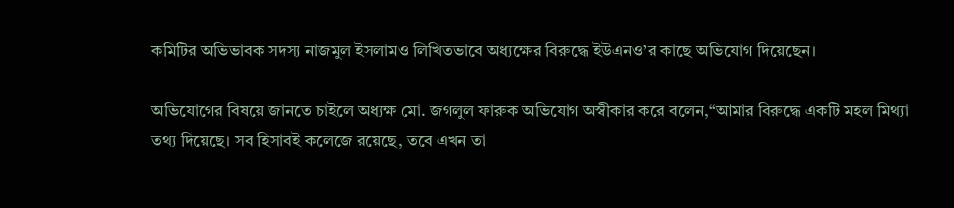কমিটির অভিভাবক সদস্য নাজমুল ইসলামও লিখিতভাবে অধ্যক্ষের বিরুদ্ধে ইউএনও’র কাছে অভিযোগ দিয়েছেন।

অভিযোগের বিষয়ে জানতে চাইলে অধ্যক্ষ মো. জগলুল ফারুক অভিযোগ অস্বীকার করে বলেন,“আমার বিরুদ্ধে একটি মহল মিথ্যা তথ্য দিয়েছে। সব হিসাবই কলেজে রয়েছে, তবে এখন তা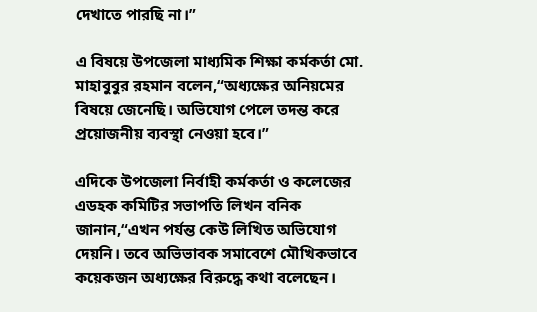দেখাতে পারছি না।”

এ বিষয়ে উপজেলা মাধ্যমিক শিক্ষা কর্মকর্তা মো. মাহাবুবুর রহমান বলেন,“অধ্যক্ষের অনিয়মের বিষয়ে জেনেছি। অভিযোগ পেলে তদন্ত করে প্রয়োজনীয় ব্যবস্থা নেওয়া হবে।”

এদিকে উপজেলা নির্বাহী কর্মকর্তা ও কলেজের এডহক কমিটির সভাপতি লিখন বনিক জানান,“এখন পর্যন্ত কেউ লিখিত অভিযোগ দেয়নি। তবে অভিভাবক সমাবেশে মৌখিকভাবে কয়েকজন অধ্যক্ষের বিরুদ্ধে কথা বলেছেন।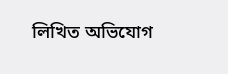লিখিত অভিযোগ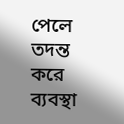পেলে তদন্ত করে ব্যবস্থা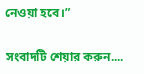নেওয়া হবে।”

সংবাদটি শেয়ার করুন....